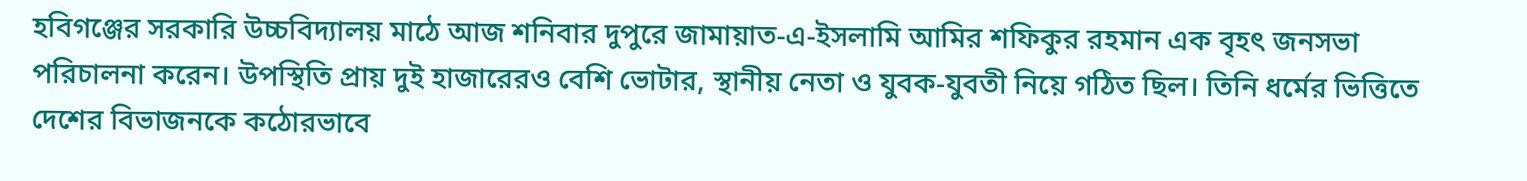হবিগঞ্জের সরকারি উচ্চবিদ্যালয় মাঠে আজ শনিবার দুপুরে জামায়াত-এ-ইসলামি আমির শফিকুর রহমান এক বৃহৎ জনসভা পরিচালনা করেন। উপস্থিতি প্রায় দুই হাজারেরও বেশি ভোটার, স্থানীয় নেতা ও যুবক-যুবতী নিয়ে গঠিত ছিল। তিনি ধর্মের ভিত্তিতে দেশের বিভাজনকে কঠোরভাবে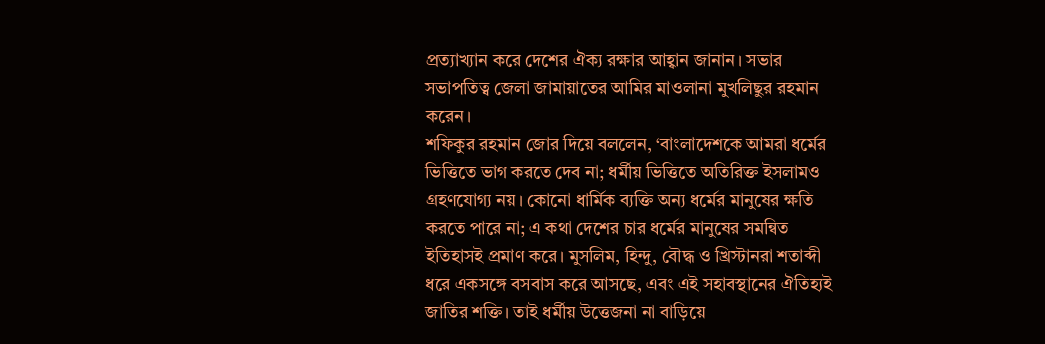প্রত্যাখ্যান করে দেশের ঐক্য রক্ষার আহ্বান জানান। সভার সভাপতিত্ব জেলা জামায়াতের আমির মাওলানা মুখলিছুর রহমান করেন।
শফিকুর রহমান জোর দিয়ে বললেন, ‘বাংলাদেশকে আমরা ধর্মের ভিত্তিতে ভাগ করতে দেব না; ধর্মীয় ভিত্তিতে অতিরিক্ত ইসলামও গ্রহণযোগ্য নয়। কোনো ধার্মিক ব্যক্তি অন্য ধর্মের মানুষের ক্ষতি করতে পারে না; এ কথা দেশের চার ধর্মের মানুষের সমন্বিত ইতিহাসই প্রমাণ করে। মুসলিম, হিন্দু, বৌদ্ধ ও খ্রিস্টানরা শতাব্দী ধরে একসঙ্গে বসবাস করে আসছে, এবং এই সহাবস্থানের ঐতিহ্যই জাতির শক্তি। তাই ধর্মীয় উত্তেজনা না বাড়িয়ে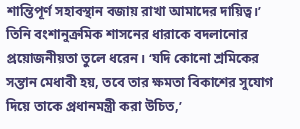শান্তিপূর্ণ সহাবস্থান বজায় রাখা আমাদের দায়িত্ব।’
তিনি বংশানুক্রমিক শাসনের ধারাকে বদলানোর প্রয়োজনীয়তা তুলে ধরেন। ‘যদি কোনো শ্রমিকের সন্তান মেধাবী হয়, তবে তার ক্ষমতা বিকাশের সুযোগ দিয়ে তাকে প্রধানমন্ত্রী করা উচিত,’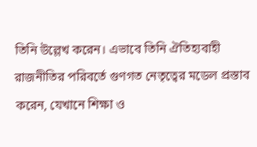তিনি উল্লেখ করেন। এভাবে তিনি ঐতিহ্যবাহী রাজনীতির পরিবর্তে গুণগত নেতৃত্বের মডেল প্রস্তাব করেন, যেখানে শিক্ষা ও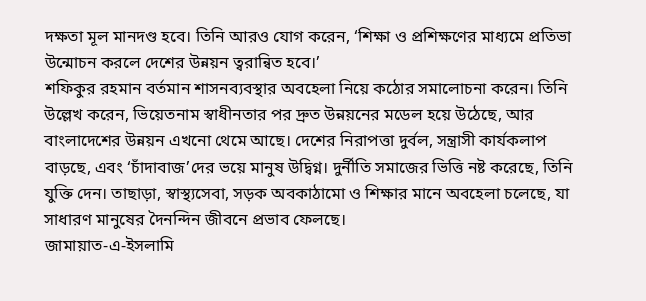দক্ষতা মূল মানদণ্ড হবে। তিনি আরও যোগ করেন, ‘শিক্ষা ও প্রশিক্ষণের মাধ্যমে প্রতিভা উন্মোচন করলে দেশের উন্নয়ন ত্বরান্বিত হবে।’
শফিকুর রহমান বর্তমান শাসনব্যবস্থার অবহেলা নিয়ে কঠোর সমালোচনা করেন। তিনি উল্লেখ করেন, ভিয়েতনাম স্বাধীনতার পর দ্রুত উন্নয়নের মডেল হয়ে উঠেছে, আর বাংলাদেশের উন্নয়ন এখনো থেমে আছে। দেশের নিরাপত্তা দুর্বল, সন্ত্রাসী কার্যকলাপ বাড়ছে, এবং ‘চাঁদাবাজ’দের ভয়ে মানুষ উদ্বিগ্ন। দুর্নীতি সমাজের ভিত্তি নষ্ট করেছে, তিনি যুক্তি দেন। তাছাড়া, স্বাস্থ্যসেবা, সড়ক অবকাঠামো ও শিক্ষার মানে অবহেলা চলেছে, যা সাধারণ মানুষের দৈনন্দিন জীবনে প্রভাব ফেলছে।
জামায়াত-এ-ইসলামি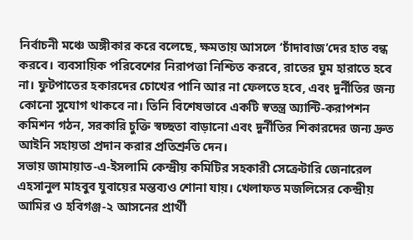নির্বাচনী মঞ্চে অঙ্গীকার করে বলেছে, ক্ষমতায় আসলে ‘চাঁদাবাজ’দের হাত বন্ধ করবে। ব্যবসায়িক পরিবেশের নিরাপত্তা নিশ্চিত করবে, রাতের ঘুম হারাতে হবে না। ফুটপাতের হকারদের চোখের পানি আর না ফেলতে হবে, এবং দুর্নীতির জন্য কোনো সুযোগ থাকবে না। তিনি বিশেষভাবে একটি স্বতন্ত্র অ্যান্টি-করাপশন কমিশন গঠন, সরকারি চুক্তি স্বচ্ছতা বাড়ানো এবং দুর্নীতির শিকারদের জন্য দ্রুত আইনি সহায়তা প্রদান করার প্রতিশ্রুতি দেন।
সভায় জামায়াত-এ-ইসলামি কেন্দ্রীয় কমিটির সহকারী সেক্রেটারি জেনারেল এহসানুল মাহবুব যুবায়ের মন্তব্যও শোনা যায়। খেলাফত মজলিসের কেন্দ্রীয় আমির ও হবিগঞ্জ-২ আসনের প্রার্থী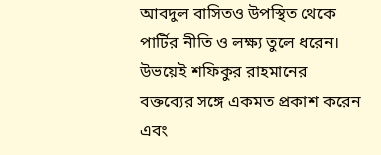আবদুল বাসিতও উপস্থিত থেকে পার্টির নীতি ও লক্ষ্য তুলে ধরেন। উভয়েই শফিকুর রাহমানের বক্তব্যের সঙ্গে একমত প্রকাশ করেন এবং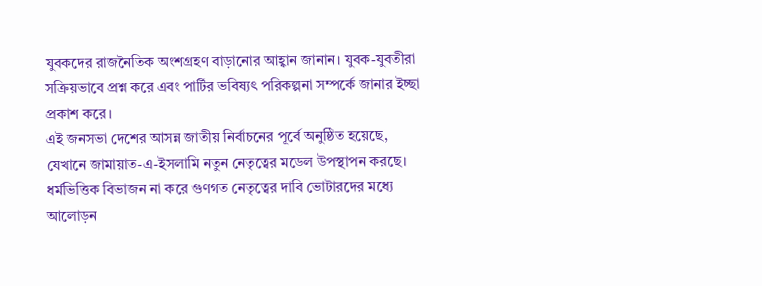যুবকদের রাজনৈতিক অংশগ্রহণ বাড়ানোর আহ্বান জানান। যুবক-যুবতীরা সক্রিয়ভাবে প্রশ্ন করে এবং পার্টির ভবিষ্যৎ পরিকল্পনা সম্পর্কে জানার ইচ্ছা প্রকাশ করে।
এই জনসভা দেশের আসন্ন জাতীয় নির্বাচনের পূর্বে অনুষ্ঠিত হয়েছে, যেখানে জামায়াত-এ-ইসলামি নতুন নেতৃত্বের মডেল উপস্থাপন করছে। ধর্মভিত্তিক বিভাজন না করে গুণগত নেতৃত্বের দাবি ভোটারদের মধ্যে আলোড়ন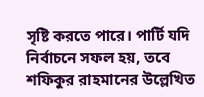সৃষ্টি করতে পারে। পার্টি যদি নির্বাচনে সফল হয়, তবে শফিকুর রাহমানের উল্লেখিত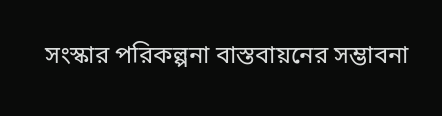সংস্কার পরিকল্পনা বাস্তবায়নের সম্ভাবনা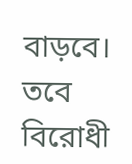বাড়বে। তবে বিরোধী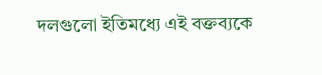দলগুলো ইতিমধ্যে এই বক্তব্যকে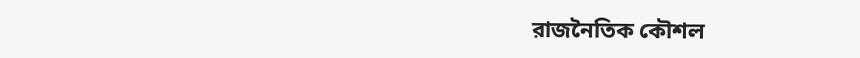রাজনৈতিক কৌশল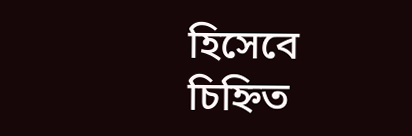হিসেবে চিহ্নিত